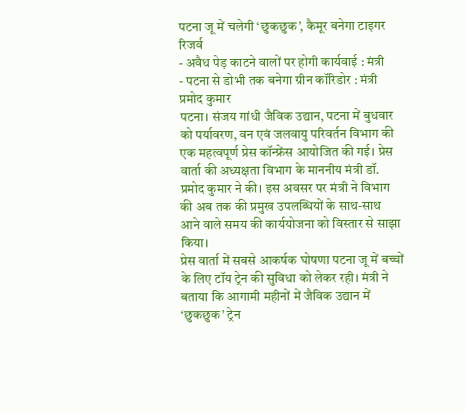पटना जू में चलेगी ‘छुकछुक’, कैमूर बनेगा टाइगर रिजर्व
- अवैध पेड़ काटने वालों पर होगी कार्यवाई : मंत्री
- पटना से डोभी तक बनेगा ग्रीन कॉरिडोर : मंत्री प्रमोद कुमार
पटना। संजय गांधी जैविक उद्यान, पटना में बुधवार को पर्यावरण, वन एवं जलवायु परिवर्तन विभाग की एक महत्वपूर्ण प्रेस कॉन्फ्रेंस आयोजित की गई। प्रेस वार्ता की अध्यक्षता विभाग के माननीय मंत्री डॉ. प्रमोद कुमार ने की। इस अवसर पर मंत्री ने विभाग की अब तक की प्रमुख उपलब्धियों के साथ-साथ आने वाले समय की कार्ययोजना को विस्तार से साझा किया।
प्रेस वार्ता में सबसे आकर्षक घोषणा पटना जू में बच्चों के लिए टॉय ट्रेन की सुविधा को लेकर रही। मंत्री ने बताया कि आगामी महीनों में जैविक उद्यान में ‘छुकछुक’ ट्रेन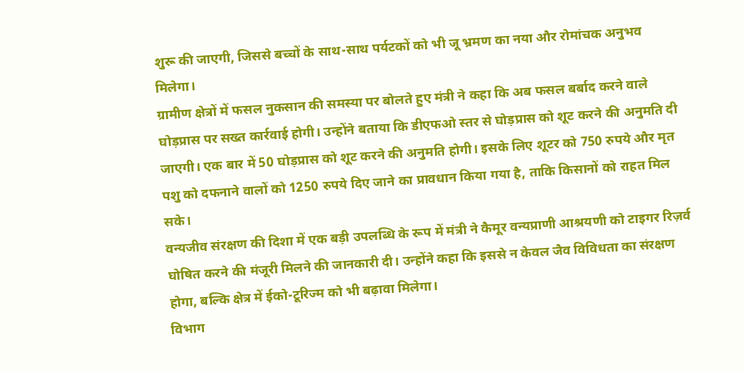शुरू की जाएगी, जिससे बच्चों के साथ-साथ पर्यटकों को भी जू भ्रमण का नया और रोमांचक अनुभव मिलेगा।
ग्रामीण क्षेत्रों में फसल नुकसान की समस्या पर बोलते हुए मंत्री ने कहा कि अब फसल बर्बाद करने वाले घोड़प्रास पर सख्त कार्रवाई होगी। उन्होंने बताया कि डीएफओ स्तर से घोड़प्रास को शूट करने की अनुमति दी जाएगी। एक बार में 50 घोड़प्रास को शूट करने की अनुमति होगी। इसके लिए शूटर को 750 रुपये और मृत पशु को दफनाने वालों को 1250 रुपये दिए जाने का प्रावधान किया गया है, ताकि किसानों को राहत मिल सके।
वन्यजीव संरक्षण की दिशा में एक बड़ी उपलब्धि के रूप में मंत्री ने कैमूर वन्यप्राणी आश्रयणी को टाइगर रिज़र्व घोषित करने की मंजूरी मिलने की जानकारी दी। उन्होंने कहा कि इससे न केवल जैव विविधता का संरक्षण होगा, बल्कि क्षेत्र में ईको-टूरिज्म को भी बढ़ावा मिलेगा।
विभाग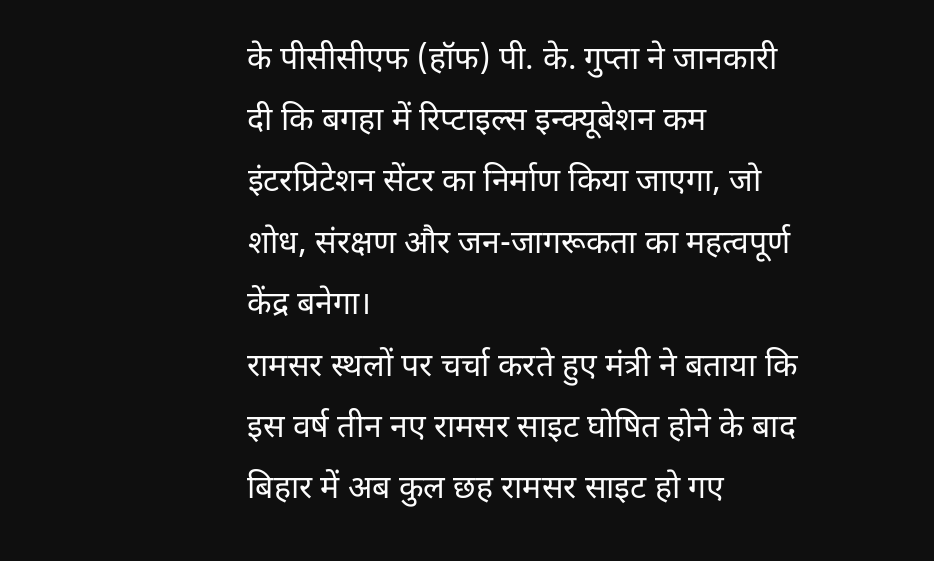के पीसीसीएफ (हॉफ) पी. के. गुप्ता ने जानकारी दी कि बगहा में रिप्टाइल्स इन्क्यूबेशन कम इंटरप्रिटेशन सेंटर का निर्माण किया जाएगा, जो शोध, संरक्षण और जन-जागरूकता का महत्वपूर्ण केंद्र बनेगा।
रामसर स्थलों पर चर्चा करते हुए मंत्री ने बताया कि इस वर्ष तीन नए रामसर साइट घोषित होने के बाद बिहार में अब कुल छह रामसर साइट हो गए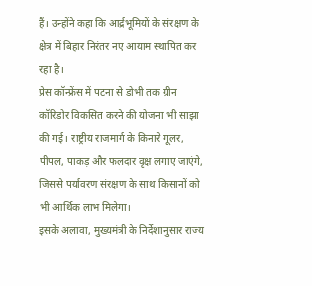हैं। उन्होंने कहा कि आर्द्रभूमियों के संरक्षण के क्षेत्र में बिहार निरंतर नए आयाम स्थापित कर रहा है।
प्रेस कॉन्फ्रेंस में पटना से डोभी तक ग्रीन कॉरिडोर विकसित करने की योजना भी साझा की गई। राष्ट्रीय राजमार्ग के किनारे गूलर, पीपल, पाकड़ और फलदार वृक्ष लगाए जाएंगे, जिससे पर्यावरण संरक्षण के साथ किसानों को भी आर्थिक लाभ मिलेगा।
इसके अलावा, मुख्यमंत्री के निर्देशानुसार राज्य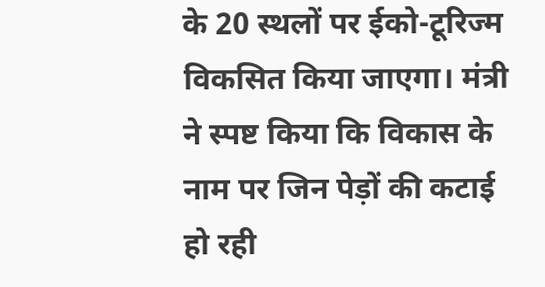के 20 स्थलों पर ईको-टूरिज्म विकसित किया जाएगा। मंत्री ने स्पष्ट किया कि विकास के नाम पर जिन पेड़ों की कटाई हो रही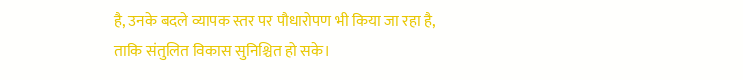है, उनके बदले व्यापक स्तर पर पौधारोपण भी किया जा रहा है, ताकि संतुलित विकास सुनिश्चित हो सके।